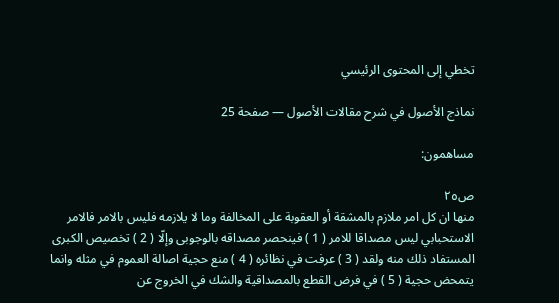تخطي إلى المحتوى الرئيسي

نماذج الأصول في شرح مقالات الأصول — صفحة 25

مساهمون:

ص٢٥
منها ان كل امر ملازم بالمشقة أو العقوبة على المخالفة وما لا يلازمه فليس بالامر فالامر الاستحبابي ليس مصداقا للامر ( 1 ) فينحصر مصداقه بالوجوبى وإلّا ( 2 ) تخصيص الكبرى المستفاد ذلك منه ولقد ( 3 ) عرفت في نظائره ( 4 ) منع حجية اصالة العموم في مثله وانما يتمحض حجية ( 5 ) في فرض القطع بالمصداقية والشك في الخروج عن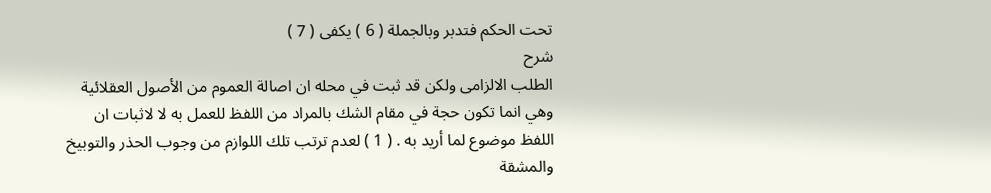تحت الحكم فتدبر وبالجملة ( 6 ) يكفى ( 7 )
شرح
الطلب الالزامى ولكن قد ثبت في محله ان اصالة العموم من الأصول العقلائية وهي انما تكون حجة في مقام الشك بالمراد من اللفظ للعمل به لا لاثبات ان اللفظ موضوع لما أريد به . ( 1 ) لعدم ترتب تلك اللوازم من وجوب الحذر والتوبيخ والمشقة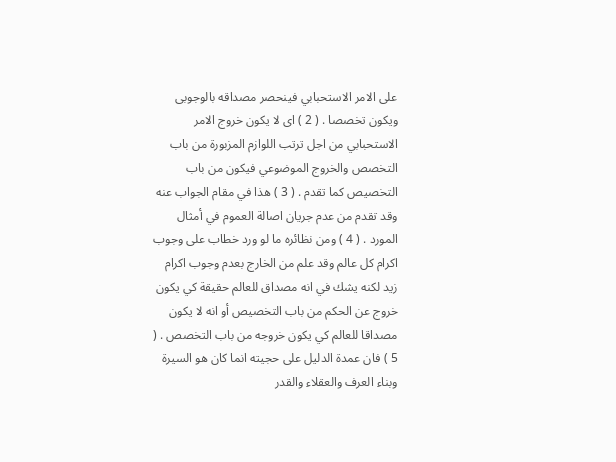على الامر الاستحبابي فينحصر مصداقه بالوجوبى ويكون تخصصا . ( 2 ) اى لا يكون خروج الامر الاستحبابي من اجل ترتب اللوازم المزبورة من باب التخصص والخروج الموضوعي فيكون من باب التخصيص كما تقدم . ( 3 ) هذا في مقام الجواب عنه وقد تقدم من عدم جريان اصالة العموم في أمثال المورد . ( 4 ) ومن نظائره ما لو ورد خطاب على وجوب اكرام كل عالم وقد علم من الخارج بعدم وجوب اكرام زيد لكنه يشك في انه مصداق للعالم حقيقة كي يكون خروج عن الحكم من باب التخصيص أو انه لا يكون مصداقا للعالم كي يكون خروجه من باب التخصص . ( 5 ) فان عمدة الدليل على حجيته انما كان هو السيرة وبناء العرف والعقلاء والقدر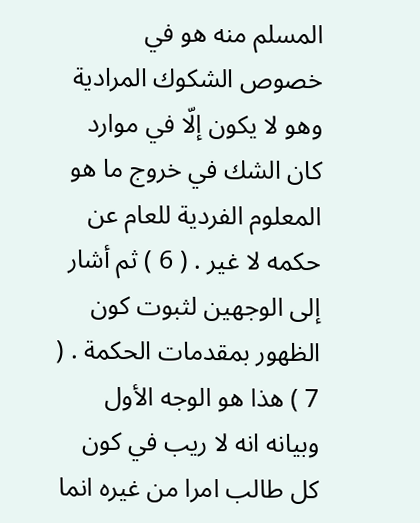المسلم منه هو في خصوص الشكوك المرادية وهو لا يكون إلّا في موارد كان الشك في خروج ما هو المعلوم الفردية للعام عن حكمه لا غير . ( 6 ) ثم أشار إلى الوجهين لثبوت كون الظهور بمقدمات الحكمة . ( 7 ) هذا هو الوجه الأول وبيانه انه لا ريب في كون كل طالب امرا من غيره انما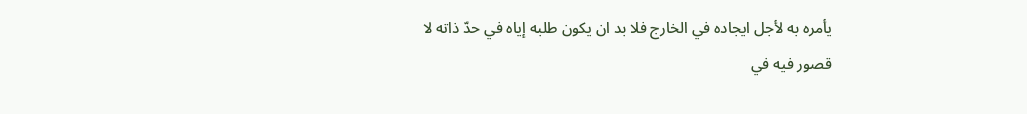يأمره به لأجل ايجاده في الخارج فلا بد ان يكون طلبه إياه في حدّ ذاته لا قصور فيه في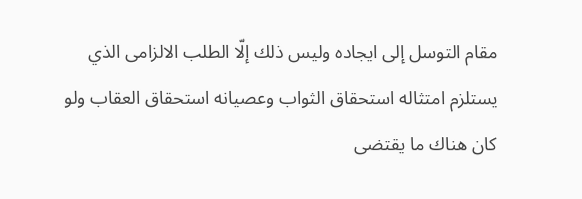مقام التوسل إلى ايجاده وليس ذلك إلّا الطلب الالزامى الذي يستلزم امتثاله استحقاق الثواب وعصيانه استحقاق العقاب ولو كان هناك ما يقتضى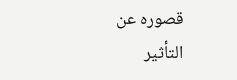قصوره عن التأثير